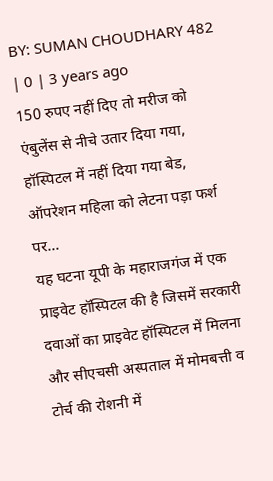BY: SUMAN CHOUDHARY 482 | 0 | 3 years ago
150 रुपए नहीं दिए तो मरीज को एंबुलेंस से नीचे उतार दिया गया, हॉस्पिटल में नहीं दिया गया बेड, ऑपरेशन महिला को लेटना पड़ा फर्श पर...
यह घटना यूपी के महाराजगंज में एक प्राइवेट हॉस्पिटल की है जिसमें सरकारी दवाओं का प्राइवेट हॉस्पिटल में मिलना और सीएचसी अस्पताल में मोमबत्ती व टोर्च की रोशनी में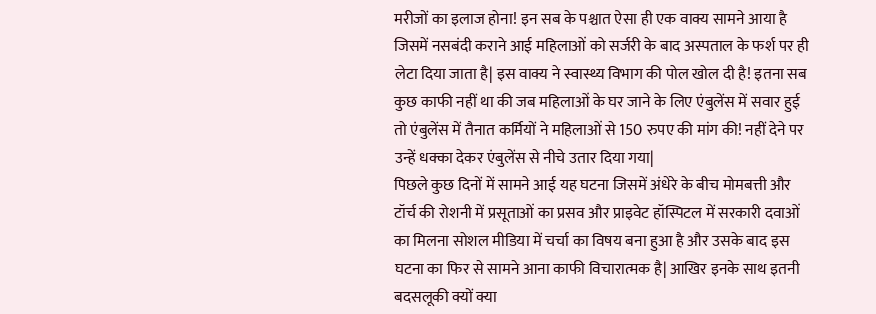मरीजों का इलाज होना! इन सब के पश्चात ऐसा ही एक वाक्य सामने आया है जिसमें नसबंदी कराने आई महिलाओं को सर्जरी के बाद अस्पताल के फर्श पर ही लेटा दिया जाता है| इस वाक्य ने स्वास्थ्य विभाग की पोल खोल दी है! इतना सब कुछ काफी नहीं था की जब महिलाओं के घर जाने के लिए एंबुलेंस में सवार हुई तो एंबुलेंस में तैनात कर्मियों ने महिलाओं से 150 रुपए की मांग की! नहीं देने पर उन्हें धक्का देकर एंबुलेंस से नीचे उतार दिया गया|
पिछले कुछ दिनों में सामने आई यह घटना जिसमें अंधेरे के बीच मोमबत्ती और टॉर्च की रोशनी में प्रसूताओं का प्रसव और प्राइवेट हॉस्पिटल में सरकारी दवाओं का मिलना सोशल मीडिया में चर्चा का विषय बना हुआ है और उसके बाद इस घटना का फिर से सामने आना काफी विचारात्मक है| आखिर इनके साथ इतनी बदसलूकी क्यों क्या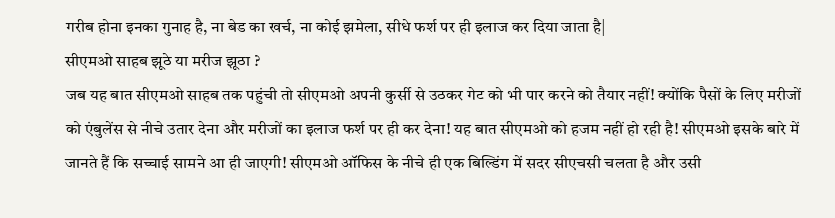गरीब होना इनका गुनाह है, ना बेड का खर्च, ना कोई झमेला, सीधे फर्श पर ही इलाज कर दिया जाता है|
सीएमओ साहब झूठे या मरीज झूठा ?
जब यह बात सीएमओ साहब तक पहुंची तो सीएमओ अपनी कुर्सी से उठकर गेट को भी पार करने को तैयार नहीं! क्योंकि पैसों के लिए मरीजों को एंबुलेंस से नीचे उतार देना और मरीजों का इलाज फर्श पर ही कर देना! यह बात सीएमओ को हजम नहीं हो रही है! सीएमओ इसके बारे में जानते हैं कि सच्चाई सामने आ ही जाएगी! सीएमओ ऑफिस के नीचे ही एक बिल्डिंग में सदर सीएचसी चलता है और उसी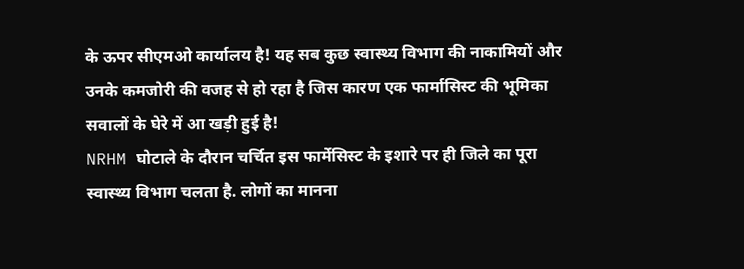के ऊपर सीएमओ कार्यालय है! यह सब कुछ स्वास्थ्य विभाग की नाकामियों और उनके कमजोरी की वजह से हो रहा है जिस कारण एक फार्मासिस्ट की भूमिका सवालों के घेरे में आ खड़ी हुई है!
NRHM घोटाले के दौरान चर्चित इस फार्मेसिस्ट के इशारे पर ही जिले का पूरा स्वास्थ्य विभाग चलता है. लोगों का मानना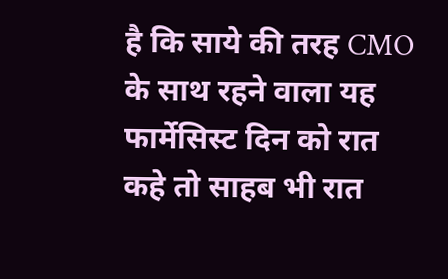है कि साये की तरह CMO के साथ रहने वाला यह फार्मेसिस्ट दिन को रात कहे तो साहब भी रात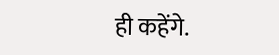ही कहेंगे.